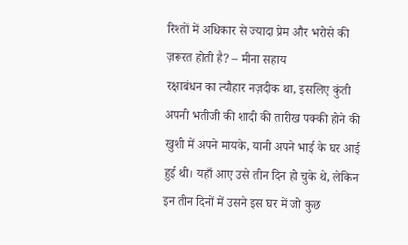रिश्तों में अधिकार से ज्यादा प्रेम और भरोसे की ज़रूरत होती है? – मीना सहाय
रक्षाबंधन का त्यौहार नज़दीक था, इसलिए कुंती अपनी भतीजी की शादी की तारीख पक्की होने की खुशी में अपने मायके, यानी अपने भाई के घर आई हुई थी। यहाँ आए उसे तीन दिन हो चुके थे, लेकिन इन तीन दिनों में उसने इस घर में जो कुछ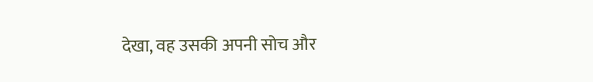देखा, वह उसकी अपनी सोच और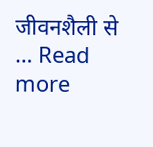जीवनशैली से … Read more